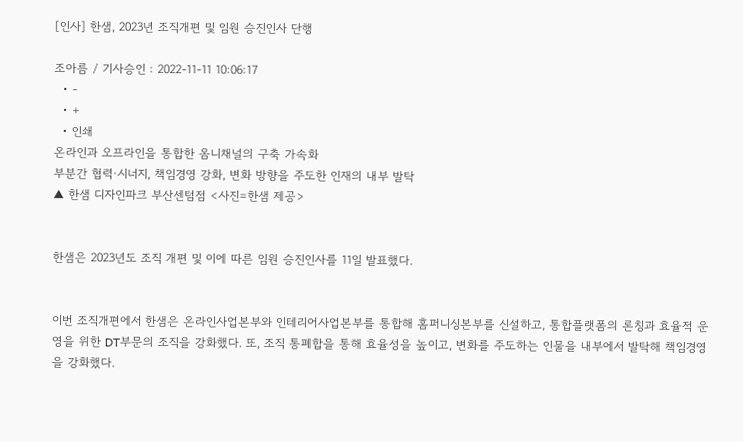[인사] 한샘, 2023년 조직개편 및 임원 승진인사 단행

조아름 / 기사승인 : 2022-11-11 10:06:17
  • -
  • +
  • 인쇄
온라인과 오프라인을 통합한 옴니채널의 구축 가속화
부분간 협력∙시너지, 책임경영 강화, 변화 방향을 주도한 인재의 내부 발탁
▲ 한샘 디자인파크 부산센텀점 <사진=한샘 제공>


한샘은 2023년도 조직 개편 및 이에 따른 임원 승진인사를 11일 발표했다.


이번 조직개편에서 한샘은 온라인사업본부와 인테리어사업본부를 통합해 홈퍼니싱본부를 신설하고, 통합플랫폼의 론칭과 효율적 운영을 위한 DT부문의 조직을 강화했다. 또, 조직 통폐합을 통해 효율성을 높이고, 변화를 주도하는 인물을 내부에서 발탁해 책임경영을 강화했다.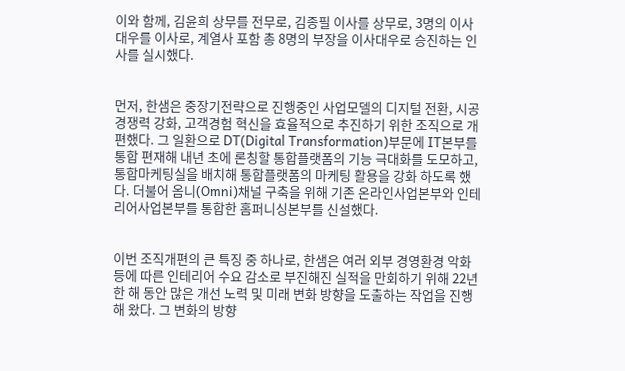이와 함께, 김윤희 상무를 전무로, 김종필 이사를 상무로, 3명의 이사대우를 이사로, 계열사 포함 총 8명의 부장을 이사대우로 승진하는 인사를 실시했다.


먼저, 한샘은 중장기전략으로 진행중인 사업모델의 디지털 전환, 시공경쟁력 강화, 고객경험 혁신을 효율적으로 추진하기 위한 조직으로 개편했다. 그 일환으로 DT(Digital Transformation)부문에 IT본부를 통합 편재해 내년 초에 론칭할 통합플랫폼의 기능 극대화를 도모하고, 통합마케팅실을 배치해 통합플랫폼의 마케팅 활용을 강화 하도록 했다. 더불어 옴니(Omni)채널 구축을 위해 기존 온라인사업본부와 인테리어사업본부를 통합한 홈퍼니싱본부를 신설했다.


이번 조직개편의 큰 특징 중 하나로, 한샘은 여러 외부 경영환경 악화 등에 따른 인테리어 수요 감소로 부진해진 실적을 만회하기 위해 22년 한 해 동안 많은 개선 노력 및 미래 변화 방향을 도출하는 작업을 진행해 왔다. 그 변화의 방향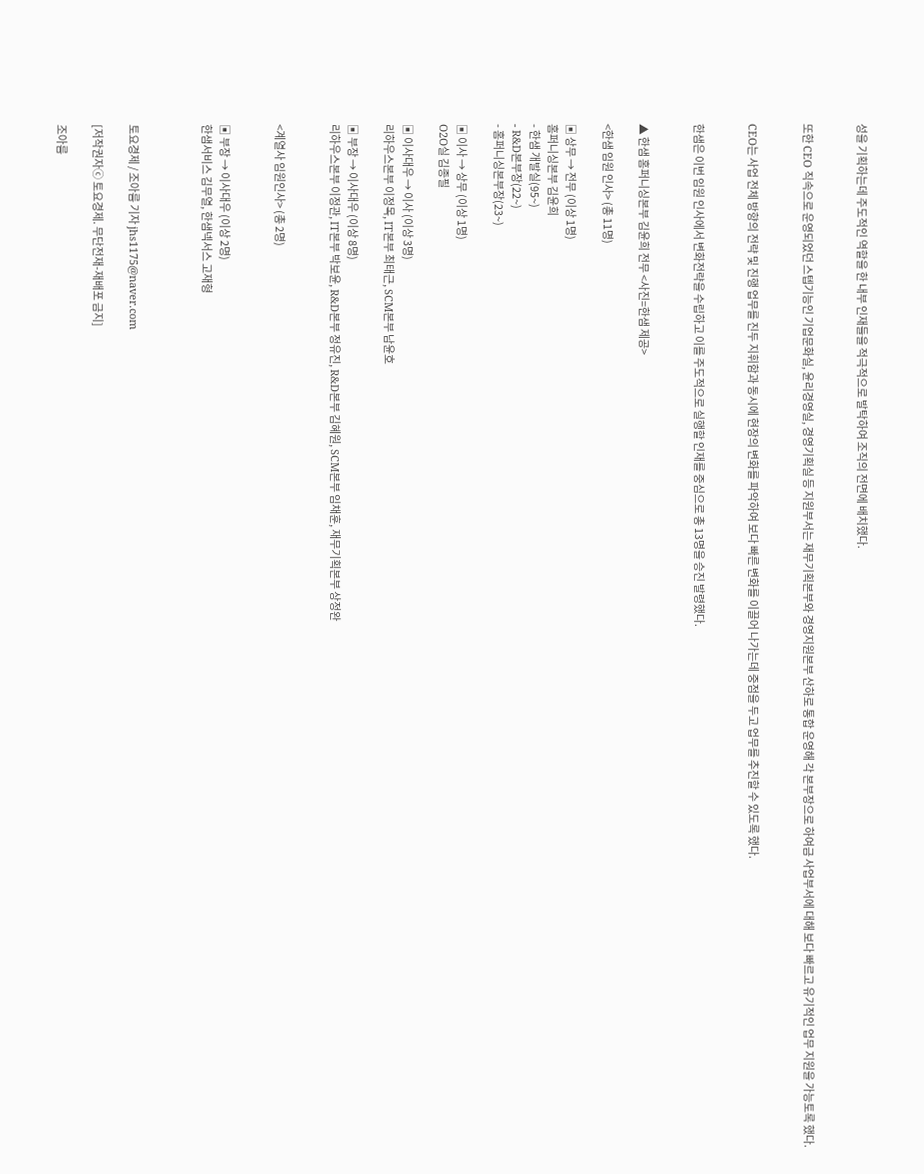성을 기획하는데 주도적인 역할을 한 내부 인재들을 적극적으로 발탁하여 조직의 전면에 배치했다.


또한 CEO 직속으로 운영되었던 스텝기능인 기업문화실, 윤리경영실, 경영기획실 등 지원부서는 재무기획본부와 경영지원본부 산하로 통합 운영해 각 본부장으로 하여금 사업부서에 대해 보다 빠르고 유기적인 업무 지원을 가능토록 했다.


CEO는 사업 전체 방향의 전략 및 진행 업무를 진두 지휘함과 동시에 현장의 변화를 파악하여 보다 빠른 변화를 이끌어 나가는데 중점을 두고 업무를 추진할 수 있도록 했다.


한샘은 이번 임원 인사에서 변화전략을 수립하고 이를 주도적으로 실행할 인재를 중심으로 총 13명을 승진 발령했다.


▲ 한샘 홈퍼니싱본부 김윤희 전무 <사진=한샘 제공>

<한샘 임원 인사> (총 11명)

▣ 상무 → 전무 (이상 1명)
홈퍼니싱본부 김윤희
- 한샘 개발실(95~)
- R&D본부장(22~)
- 홈퍼니싱본부장(23~)

▣ 이사 → 상무 (이상 1명)
O2O실 김종필

▣ 이사대우 → 이사 (이상 3명)
리하우스본부 이정목, IT본부 최태근, SCM본부 남윤호

▣ 부장 → 이사대우 (이상 8명)
리하우스본부 이정관, IT본부 박보윤, R&D본부 정유진, R&D본부 김혜원, SCM본부 임채훈, 재무기획본부 상정완


<계열사 임원인사> (총 2명)


▣ 부장 → 이사대우 (이상 2명)
한샘서비스 김무열, 한샘넥서스 고재형



토요경제 / 조아름 기자 jhs1175@naver.com

[저작권자ⓒ 토요경제. 무단전재-재배포 금지]

조아름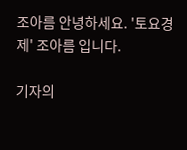조아름 안녕하세요. '토요경제' 조아름 입니다.

기자의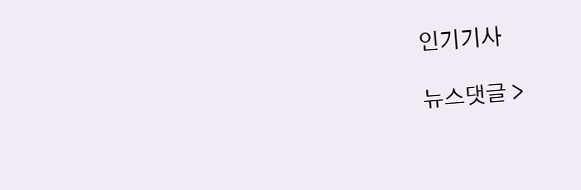인기기사

뉴스댓글 >